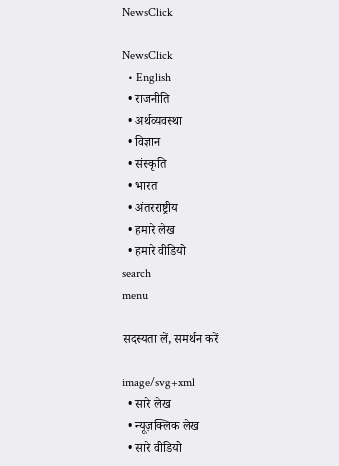NewsClick

NewsClick
  • English
  • राजनीति
  • अर्थव्यवस्था
  • विज्ञान
  • संस्कृति
  • भारत
  • अंतरराष्ट्रीय
  • हमारे लेख
  • हमारे वीडियो
search
menu

सदस्यता लें, समर्थन करें

image/svg+xml
  • सारे लेख
  • न्यूज़क्लिक लेख
  • सारे वीडियो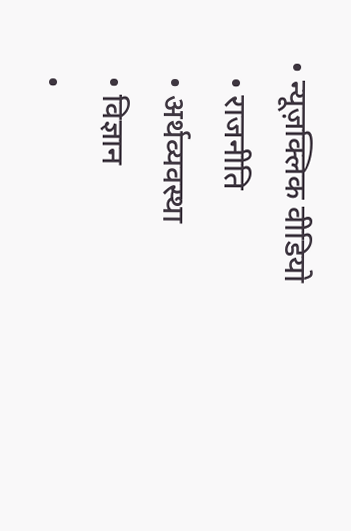• न्यूज़क्लिक वीडियो
  • राजनीति
  • अर्थव्यवस्था
  • विज्ञान
  •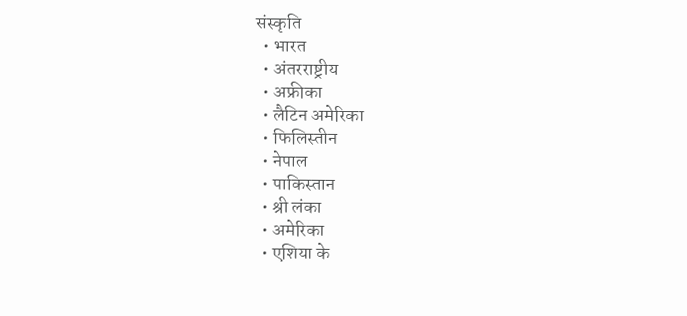संस्कृति
  • भारत
  • अंतरराष्ट्रीय
  • अफ्रीका
  • लैटिन अमेरिका
  • फिलिस्तीन
  • नेपाल
  • पाकिस्तान
  • श्री लंका
  • अमेरिका
  • एशिया के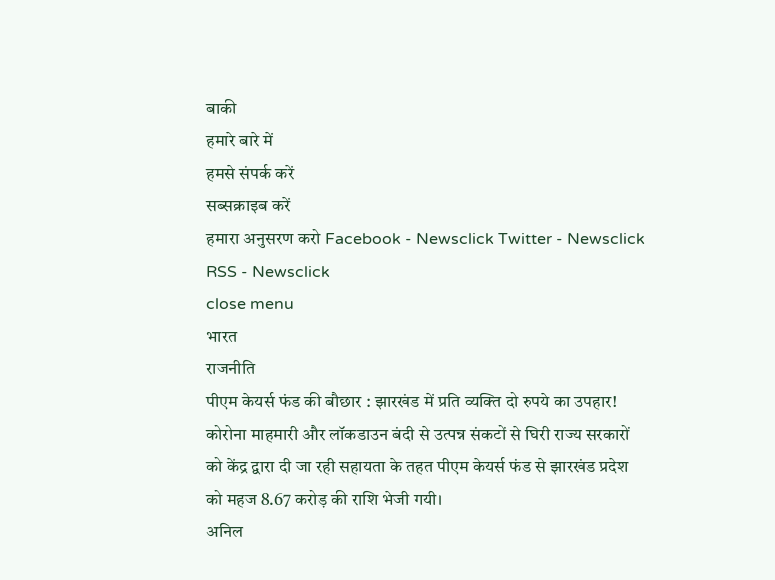बाकी
हमारे बारे में
हमसे संपर्क करें
सब्सक्राइब करें
हमारा अनुसरण करो Facebook - Newsclick Twitter - Newsclick RSS - Newsclick
close menu
भारत
राजनीति
पीएम केयर्स फंड की बौछार : झारखंड में प्रति व्यक्ति दो रुपये का उपहार!
कोरोना माहमारी और लॉकडाउन बंदी से उत्पन्न संकटों से घिरी राज्य सरकारों को केंद्र द्वारा दी जा रही सहायता के तहत पीएम केयर्स फंड से झारखंड प्रदेश को महज 8.67 करोड़ की राशि भेजी गयी।
अनिल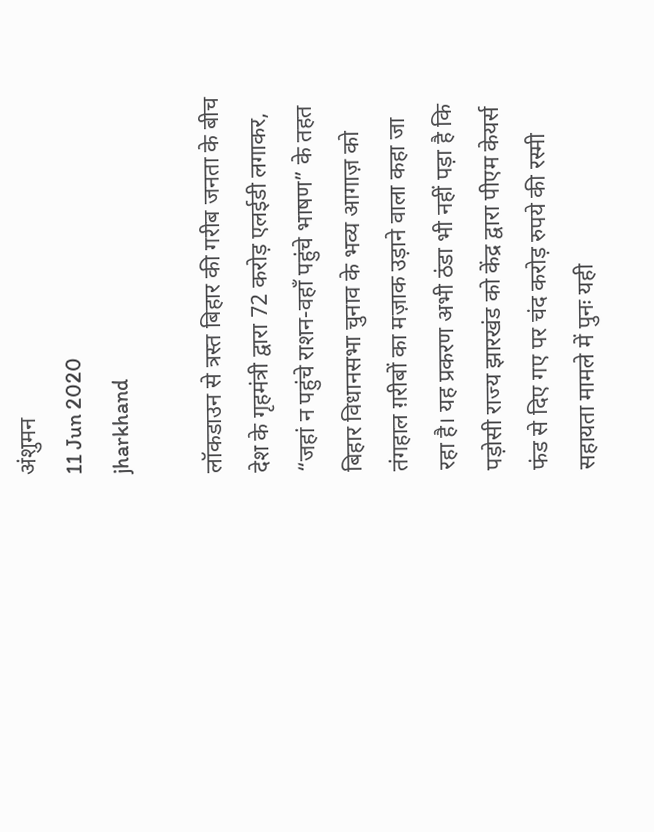अंशुमन
11 Jun 2020
jharkhand

लॉकडाउन से त्रस्त बिहार की गरीब जनता के बीच देश के गृहमंत्री द्वारा 72 करोड़ एलईडी लगाकर, “जहां न पहुंचे राशन-वहाँ पहुंचे भाषण” के तहत बिहार विधानसभा चुनाव के भव्य आगाज़ को तंगहाल ग़रीबों का मज़ाक उड़ाने वाला कहा जा रहा है। यह प्रकरण अभी ठंडा भी नहीं पड़ा है कि पड़ोसी राज्य झारखंड को केंद्र द्वारा पीएम केयर्स फंड से दिए गए पर चंद करोड़ रुपये की रस्मी सहायता मामले में पुनः यही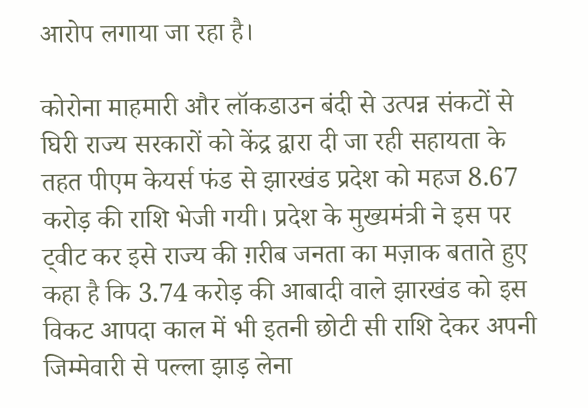आरोप लगाया जा रहा है।

कोरोना माहमारी और लॉकडाउन बंदी से उत्पन्न संकटों से घिरी राज्य सरकारों को केंद्र द्वारा दी जा रही सहायता के तहत पीएम केयर्स फंड से झारखंड प्रदेश को महज 8.67 करोड़ की राशि भेजी गयी। प्रदेश के मुख्यमंत्री ने इस पर ट्वीट कर इसे राज्य की ग़रीब जनता का मज़ाक बताते हुए कहा है कि 3.74 करोड़ की आबादी वाले झारखंड को इस विकट आपदा काल में भी इतनी छोटी सी राशि देकर अपनी जिम्मेवारी से पल्ला झाड़ लेना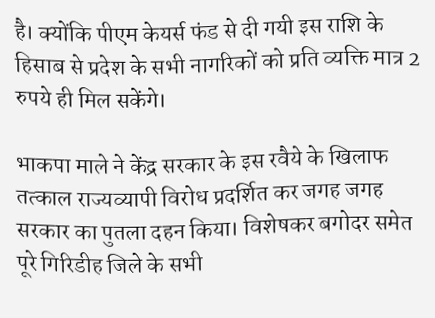है। क्योंकि पीएम केयर्स फंड से दी गयी इस राशि के हिसाब से प्रदेश के सभी नागरिकों को प्रति व्यक्ति मात्र 2 रुपये ही मिल सकेंगे।

भाकपा माले ने केंद्र सरकार के इस रवैये के खिलाफ तत्काल राज्यव्यापी विरोध प्रदर्शित कर जगह जगह सरकार का पुतला दहन किया। विशेषकर बगोदर समेत पूरे गिरिडीह जिले के सभी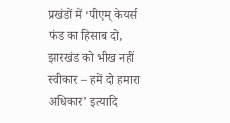प्रखंडों में ‘पीएम् केयर्स फंड का हिसाब दो, झारखंड को भीख नहीं स्वीकार – हमें दो हमारा अधिकार’ इत्यादि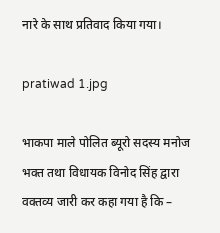नारे के साथ प्रतिवाद किया गया।

pratiwad 1.jpg

भाकपा माले पोलित ब्यूरो सदस्य मनोज भक्त तथा विधायक विनोद सिंह द्वारा वक्तव्य जारी कर कहा गया है कि –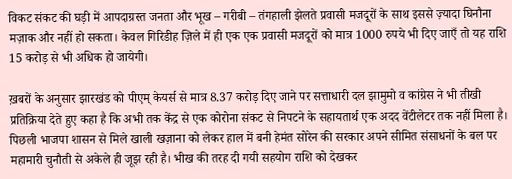विकट संकट की घड़ी में आपदाग्रस्त जनता और भूख – गरीबी – तंगहाली झेलते प्रवासी मजदूरों के साथ इससे ज़्यादा घिनौना मज़ाक और नहीं हो सकता। केवल गिरिडीह ज़िले में ही एक एक प्रवासी मजदूरों को मात्र 1000 रुपये भी दिए जाएँ तो यह राशि 15 करोड़ से भी अधिक हो जायेगी।

ख़बरों के अनुसार झारखंड को पीएम् केयर्स से मात्र 8.37 करोड़ दिए जाने पर सत्ताधारी दल झामुमो व कांग्रेस ने भी तीखी प्रतिक्रिया देते हुए कहा है कि अभी तक केंद्र से एक कोरोना संकट से निपटने के सहायतार्थ एक अदद वेंटीलेटर तक नहीं मिला है। पिछली भाजपा शासन से मिले खाली खज़ाना को लेकर हाल में बनी हेमंत सोरेन की सरकार अपने सीमित संसाधनों के बल पर महामारी चुनौती से अकेले ही जूझ रही है। भीख की तरह दी गयी सहयोग राशि को देखकर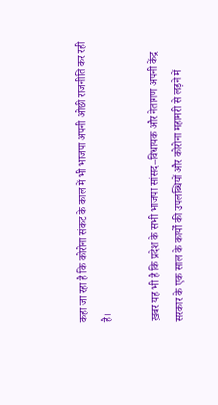कहा जा रहा है कि कोरोना संकट के काल में भी भाजपा अपनी ओछी राजनीति कर रही है।

ख़बर यह भी है कि प्रदेश के सभी भाजपा सांसद–विधायक और नेतागण अपनी केंद्र सरकार के एक साल के कार्यों की उपलब्धियों और कोरोना महामरी से लड़ने में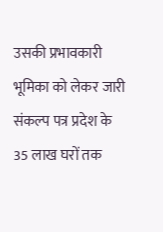उसकी प्रभावकारी भूमिका को लेकर जारी संकल्प पत्र प्रदेश के 35 लाख घरों तक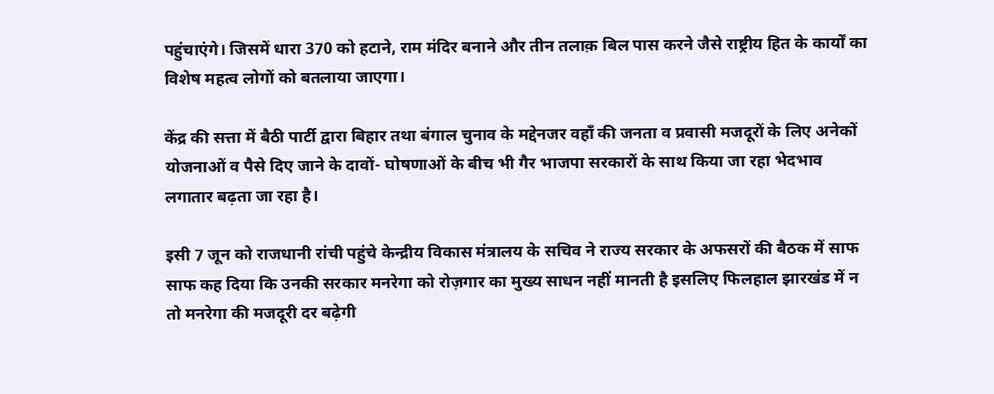पहुंचाएंगे। जिसमें धारा 370 को हटाने, राम मंदिर बनाने और तीन तलाक़ बिल पास करने जैसे राष्ट्रीय हित के कार्यों का विशेष महत्व लोगों को बतलाया जाएगा।

केंद्र की सत्ता में बैठी पार्टी द्वारा बिहार तथा बंगाल चुनाव के मद्देनजर वहाँ की जनता व प्रवासी मजदूरों के लिए अनेकों योजनाओं व पैसे दिए जाने के दावों- घोषणाओं के बीच भी गैर भाजपा सरकारों के साथ किया जा रहा भेदभाव लगातार बढ़ता जा रहा है।

इसी 7 जून को राजधानी रांची पहुंचे केन्द्रीय विकास मंत्रालय के सचिव ने राज्य सरकार के अफसरों की बैठक में साफ साफ कह दिया कि उनकी सरकार मनरेगा को रोज़गार का मुख्य साधन नहीं मानती है इसलिए फिलहाल झारखंड में न तो मनरेगा की मजदूरी दर बढ़ेगी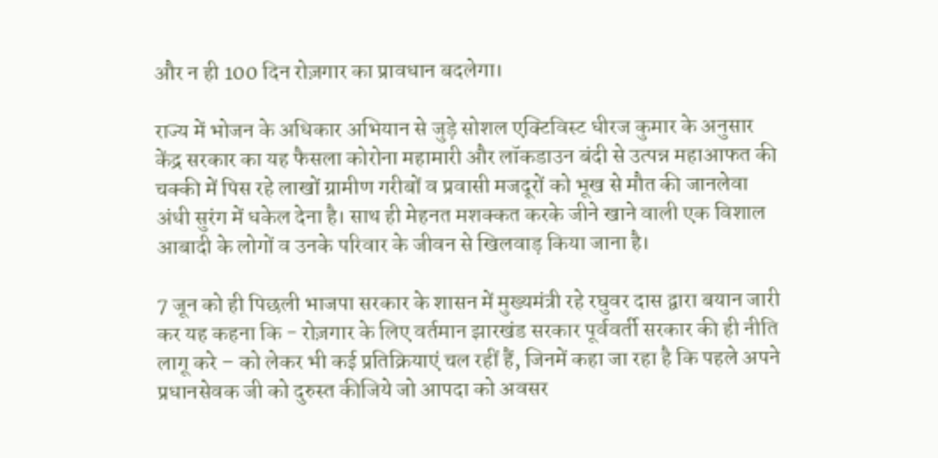और न ही 100 दिन रोज़गार का प्रावधान बदलेगा।

राज्य में भोजन के अधिकार अभियान से जुड़े सोशल एक्टिविस्ट धीरज कुमार के अनुसार केंद्र सरकार का यह फैसला कोरोना महामारी और लॉकडाउन बंदी से उत्पन्न महाआफत की चक्की में पिस रहे लाखों ग्रामीण गरीबों व प्रवासी मजदूरों को भूख से मौत की जानलेवा अंधी सुरंग में धकेल देना है। साथ ही मेहनत मशक्कत करके जीने खाने वाली एक विशाल आबादी के लोगों व उनके परिवार के जीवन से खिलवाड़ किया जाना है।

7 जून को ही पिछली भाजपा सरकार के शासन में मुख्यमंत्री रहे रघुवर दास द्वारा बयान जारी कर यह कहना कि - रोज़गार के लिए वर्तमान झारखंड सरकार पूर्ववर्ती सरकार की ही नीति लागू करे – को लेकर भी कई प्रतिक्रियाएं चल रहीं हैं, जिनमें कहा जा रहा है कि पहले अपने प्रधानसेवक जी को दुरुस्त कीजिये जो आपदा को अवसर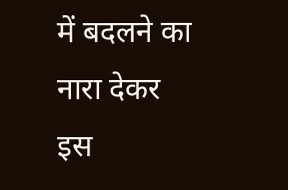में बदलने का नारा देकर इस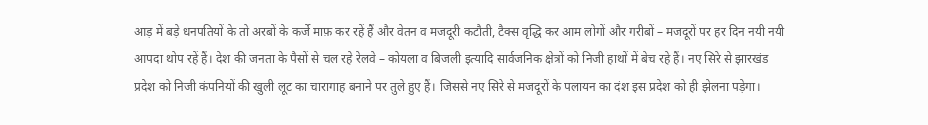आड़ में बड़े धनपतियों के तो अरबों के कर्जे माफ़ कर रहें हैं और वेतन व मजदूरी कटौती, टैक्स वृद्धि कर आम लोगों और गरीबों – मजदूरों पर हर दिन नयी नयी आपदा थोप रहें हैं। देश की जनता के पैसों से चल रहे रेलवे – कोयला व बिजली इत्यादि सार्वजनिक क्षेत्रों को निजी हाथों में बेच रहे हैं। नए सिरे से झारखंड प्रदेश को निजी कंपनियों की खुली लूट का चारागाह बनाने पर तुले हुए हैं। जिससे नए सिरे से मजदूरों के पलायन का दंश इस प्रदेश को ही झेलना पड़ेगा।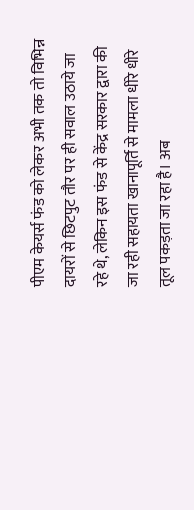पीएम केयर्स फंड को लेकर अभी तक तो विभिन्न दायरों से छिटपुट तौर पर ही सवाल उठाये जा रहे थे, लेकिन इस फंड से केंद्र सरकार द्वारा की जा रही सहायता खानापूर्ति से मामला धीरे धीरे तूल पकड़ता जा रहा है। अब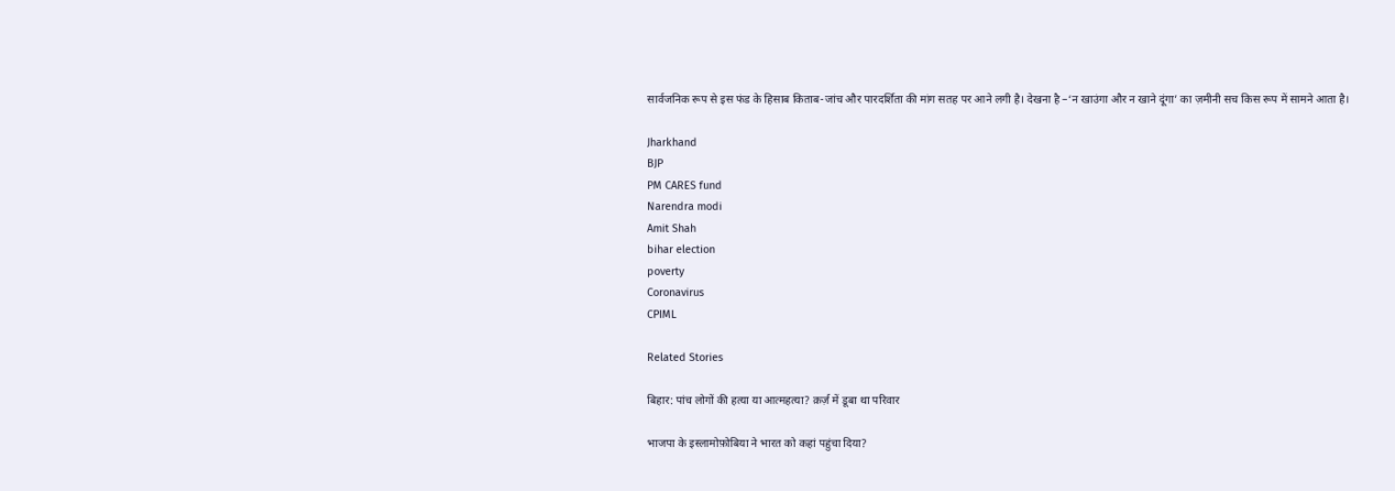सार्वजनिक रूप से इस फंड के हिसाब किताब-जांच और पारदर्शिता की मांग सतह पर आने लगी है। देखना है –‘न खाउंगा और न खाने दूंगा’ का ज़मीनी सच किस रूप में सामने आता है।

Jharkhand
BJP
PM CARES fund
Narendra modi
Amit Shah
bihar election
poverty
Coronavirus
CPIML

Related Stories

बिहार: पांच लोगों की हत्या या आत्महत्या? क़र्ज़ में डूबा था परिवार

भाजपा के इस्लामोफ़ोबिया ने भारत को कहां पहुंचा दिया?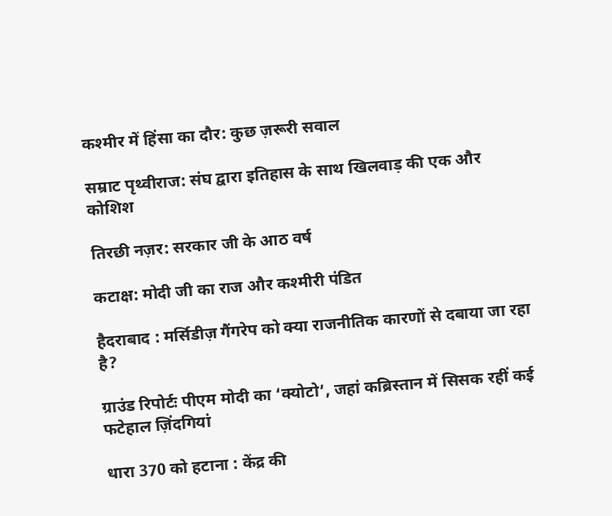कश्मीर में हिंसा का दौर: कुछ ज़रूरी सवाल

सम्राट पृथ्वीराज: संघ द्वारा इतिहास के साथ खिलवाड़ की एक और कोशिश

तिरछी नज़र: सरकार जी के आठ वर्ष

कटाक्ष: मोदी जी का राज और कश्मीरी पंडित

हैदराबाद : मर्सिडीज़ गैंगरेप को क्या राजनीतिक कारणों से दबाया जा रहा है?

ग्राउंड रिपोर्टः पीएम मोदी का ‘क्योटो’, जहां कब्रिस्तान में सिसक रहीं कई फटेहाल ज़िंदगियां

धारा 370 को हटाना : केंद्र की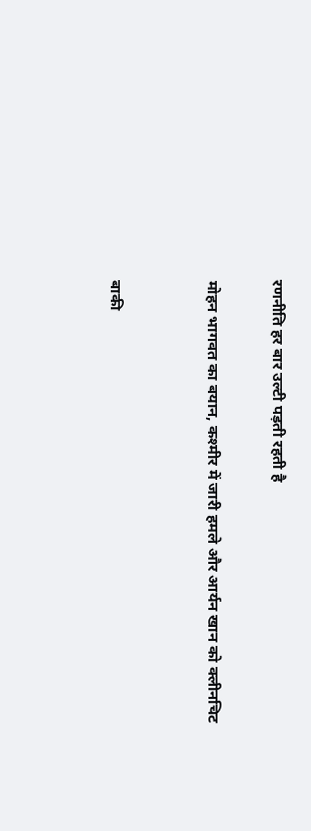रणनीति हर बार उल्टी पड़ती रहती है

मोहन भागवत का बयान, कश्मीर में जारी हमले और आर्यन खान को क्लीनचिट


बाकी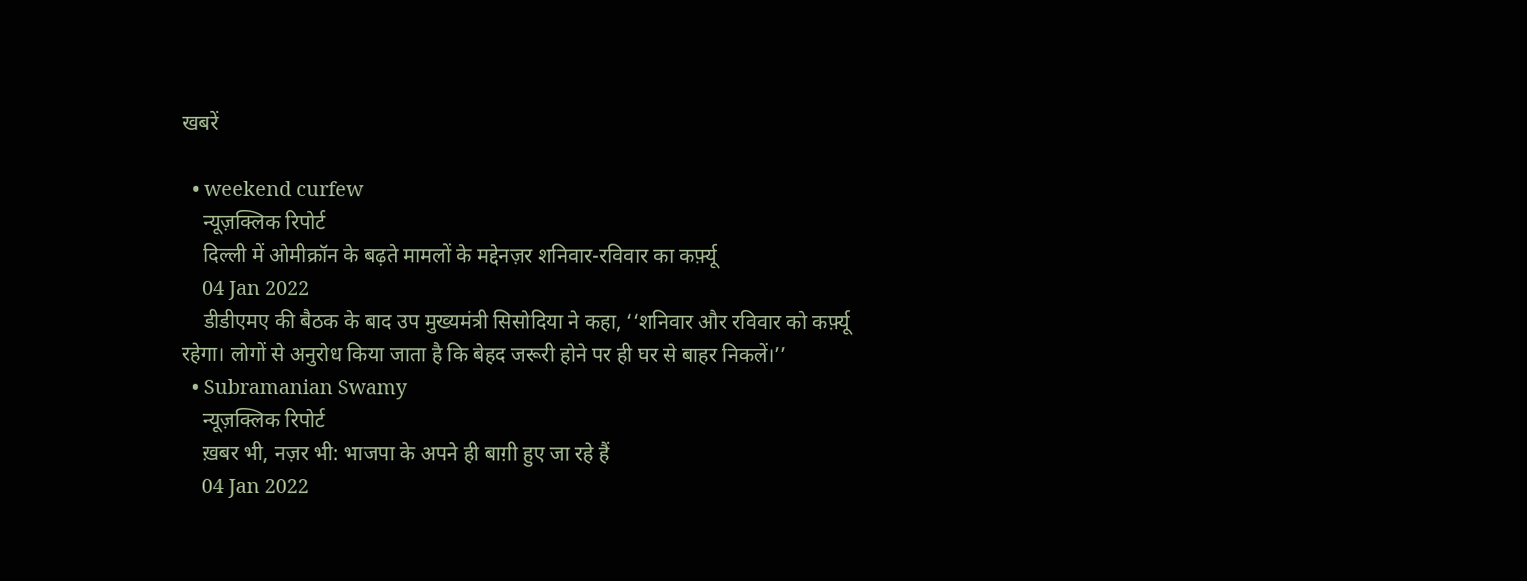खबरें

  • weekend curfew
    न्यूज़क्लिक रिपोर्ट
    दिल्ली में ओमीक्रॉन के बढ़ते मामलों के मद्देनज़र शनिवार-रविवार का कर्फ़्यू
    04 Jan 2022
    डीडीएमए की बैठक के बाद उप मुख्यमंत्री सिसोदिया ने कहा, ‘‘शनिवार और रविवार को कर्फ़्यू रहेगा। लोगों से अनुरोध किया जाता है कि बेहद जरूरी होने पर ही घर से बाहर निकलें।’’
  • Subramanian Swamy
    न्यूज़क्लिक रिपोर्ट
    ख़बर भी, नज़र भी: भाजपा के अपने ही बाग़ी हुए जा रहे हैं
    04 Jan 2022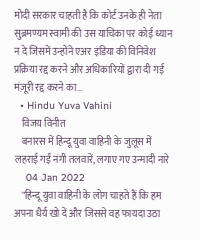मोदी सरकार चाहती है कि कोर्ट उनके ही नेता सुब्रमण्यम स्वामी की उस याचिका पर कोई ध्यान न दे जिसमें उन्होंने एअर इंडिया की विनिवेश प्रक्रिया रद्द करने और अधिकारियों द्वारा दी गई मंज़ूरी रद्द करने का…
  • Hindu Yuva Vahini
    विजय विनीत
    बनारस में हिन्दू युवा वाहिनी के जुलूस में लहराई गईं नंगी तलवारें, लगाए गए उन्मादी नारे
    04 Jan 2022
    "हिन्दू युवा वाहिनी के लोग चाहते हैं कि हम अपना धैर्य खो दें और जिससे वह फायदा उठा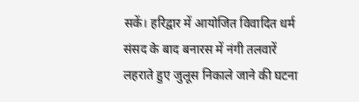सकें। हरिद्वार में आयोजित विवादित धर्म संसद के बाद बनारस में नंगी तलवारें लहराते हुए जुलूस निकाले जाने की घटना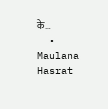के…
  • Maulana Hasrat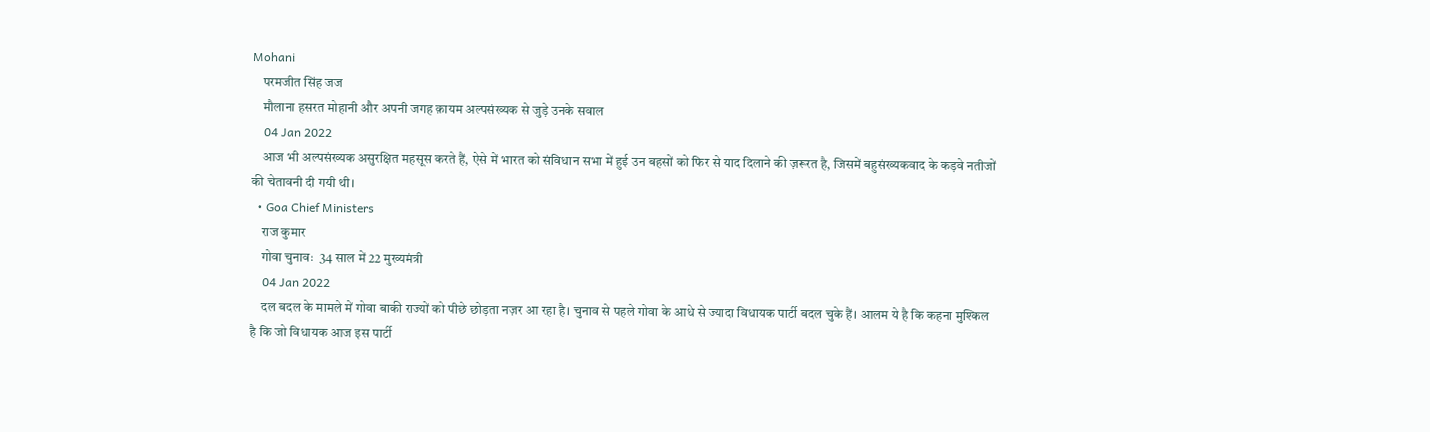Mohani
    परमजीत सिंह जज
    मौलाना हसरत मोहानी और अपनी जगह क़ायम अल्पसंख्यक से जुड़े उनके सवाल
    04 Jan 2022
    आज भी अल्पसंख्यक असुरक्षित महसूस करते हैं, ऐसे में भारत को संविधान सभा में हुई उन बहसों को फिर से याद दिलाने की ज़रूरत है, जिसमें बहुसंख्यकवाद के कड़वे नतीजों की चेतावनी दी गयी थी।
  • Goa Chief Ministers
    राज कुमार
    गोवा चुनावः  34 साल में 22 मुख्यमंत्री
    04 Jan 2022
    दल बदल के मामले में गोवा बाकी राज्यों को पीछे छोड़ता नज़र आ रहा है। चुनाव से पहले गोवा के आधे से ज्यादा विधायक पार्टी बदल चुके हैं। आलम ये है कि कहना मुश्किल है कि जो विधायक आज इस पार्टी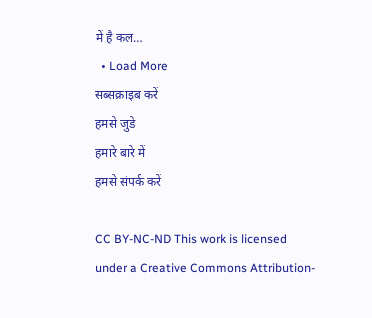में है कल…
  • Load More
सब्सक्राइब करें
हमसे जुडे
हमारे बारे में
हमसे संपर्क करें

CC BY-NC-ND This work is licensed under a Creative Commons Attribution-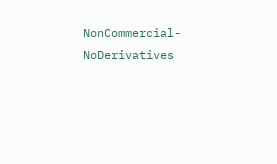NonCommercial-NoDerivatives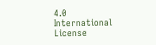4.0 International License